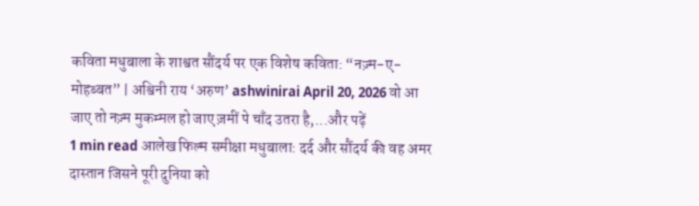कविता मधुबाला के शाश्वत सौंदर्य पर एक विशेष कविता: “नज़्म-ए-मोहब्बत” | अश्विनी राय ‘अरुण’ ashwinirai April 20, 2026 वो आ जाए तो नज़्म मुकम्मल हो जाए ज़मीं पे चाँद उतरा है,...और पढ़ें
1 min read आलेख फिल्म समीक्षा मधुबाला: दर्द और सौंदर्य की वह अमर दास्तान जिसने पूरी दुनिया को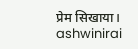प्रेम सिखाया। ashwinirai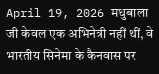April 19, 2026 मधुबाला जी केवल एक अभिनेत्री नहीं थीं, वे भारतीय सिनेमा के कैनवास पर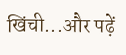खिंची...और पढ़ें